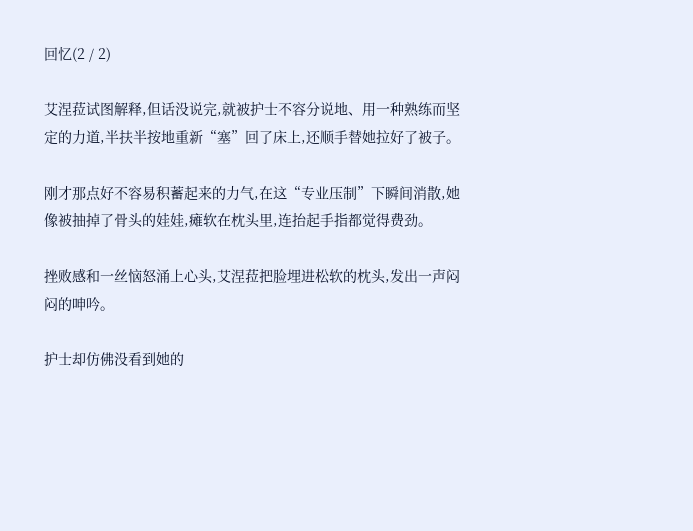回忆(2 / 2)

艾涅菈试图解释,但话没说完,就被护士不容分说地、用一种熟练而坚定的力道,半扶半按地重新“塞”回了床上,还顺手替她拉好了被子。

刚才那点好不容易积蓄起来的力气,在这“专业压制”下瞬间消散,她像被抽掉了骨头的娃娃,瘫软在枕头里,连抬起手指都觉得费劲。

挫败感和一丝恼怒涌上心头,艾涅菈把脸埋进松软的枕头,发出一声闷闷的呻吟。

护士却仿佛没看到她的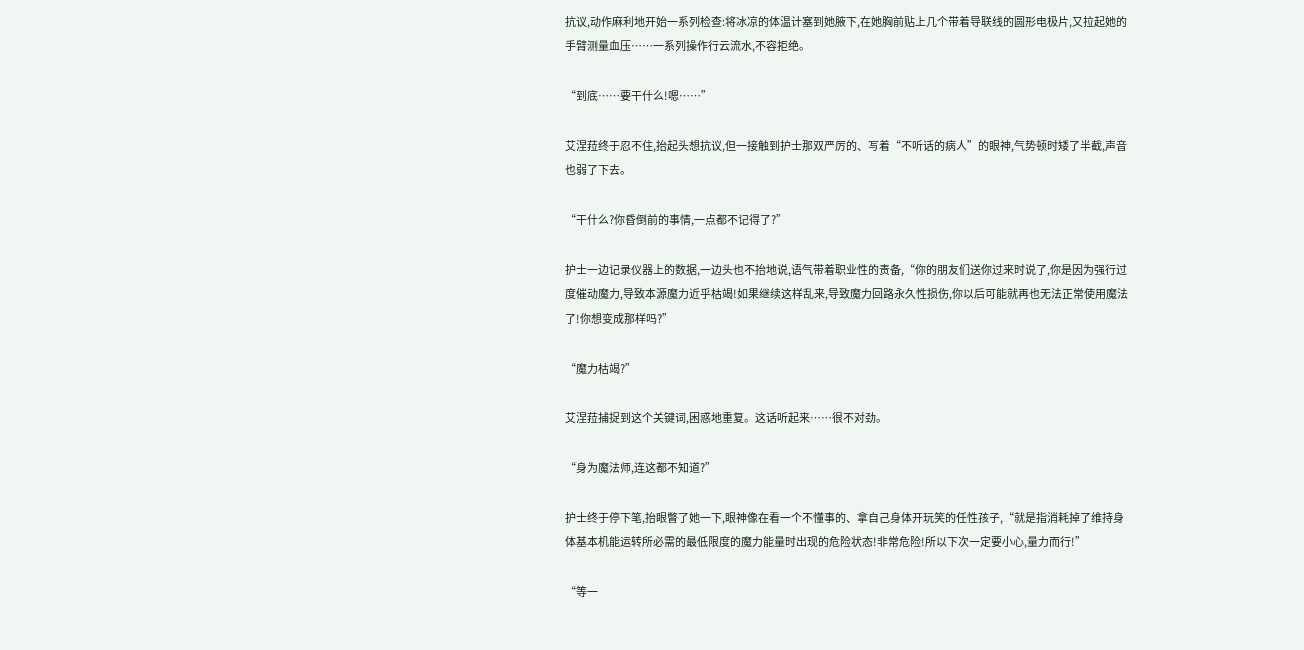抗议,动作麻利地开始一系列检查:将冰凉的体温计塞到她腋下,在她胸前贴上几个带着导联线的圆形电极片,又拉起她的手臂测量血压……一系列操作行云流水,不容拒绝。

“到底……要干什么!嗯……”

艾涅菈终于忍不住,抬起头想抗议,但一接触到护士那双严厉的、写着“不听话的病人”的眼神,气势顿时矮了半截,声音也弱了下去。

“干什么?你昏倒前的事情,一点都不记得了?”

护士一边记录仪器上的数据,一边头也不抬地说,语气带着职业性的责备,“你的朋友们送你过来时说了,你是因为强行过度催动魔力,导致本源魔力近乎枯竭!如果继续这样乱来,导致魔力回路永久性损伤,你以后可能就再也无法正常使用魔法了!你想变成那样吗?”

“魔力枯竭?”

艾涅菈捕捉到这个关键词,困惑地重复。这话听起来……很不对劲。

“身为魔法师,连这都不知道?”

护士终于停下笔,抬眼瞥了她一下,眼神像在看一个不懂事的、拿自己身体开玩笑的任性孩子,“就是指消耗掉了维持身体基本机能运转所必需的最低限度的魔力能量时出现的危险状态!非常危险!所以下次一定要小心,量力而行!”

“等一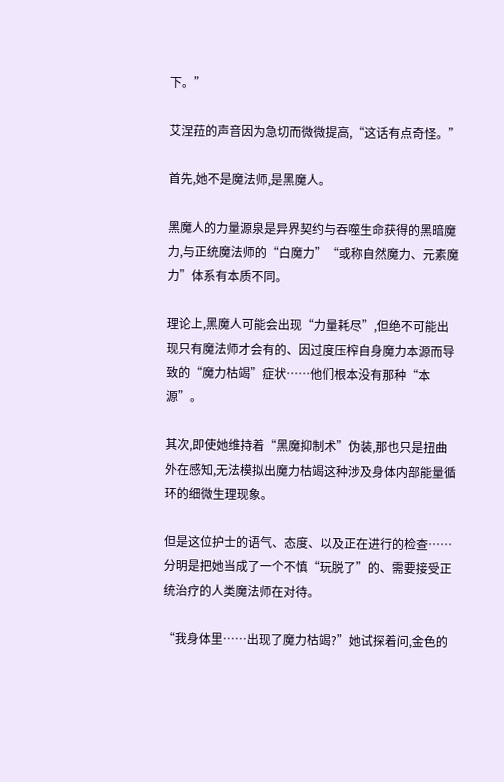下。”

艾涅菈的声音因为急切而微微提高,“这话有点奇怪。”

首先,她不是魔法师,是黑魔人。

黑魔人的力量源泉是异界契约与吞噬生命获得的黑暗魔力,与正统魔法师的“白魔力”“或称自然魔力、元素魔力”体系有本质不同。

理论上,黑魔人可能会出现“力量耗尽”,但绝不可能出现只有魔法师才会有的、因过度压榨自身魔力本源而导致的“魔力枯竭”症状……他们根本没有那种“本源”。

其次,即使她维持着“黑魔抑制术”伪装,那也只是扭曲外在感知,无法模拟出魔力枯竭这种涉及身体内部能量循环的细微生理现象。

但是这位护士的语气、态度、以及正在进行的检查……分明是把她当成了一个不慎“玩脱了”的、需要接受正统治疗的人类魔法师在对待。

“我身体里……出现了魔力枯竭?”她试探着问,金色的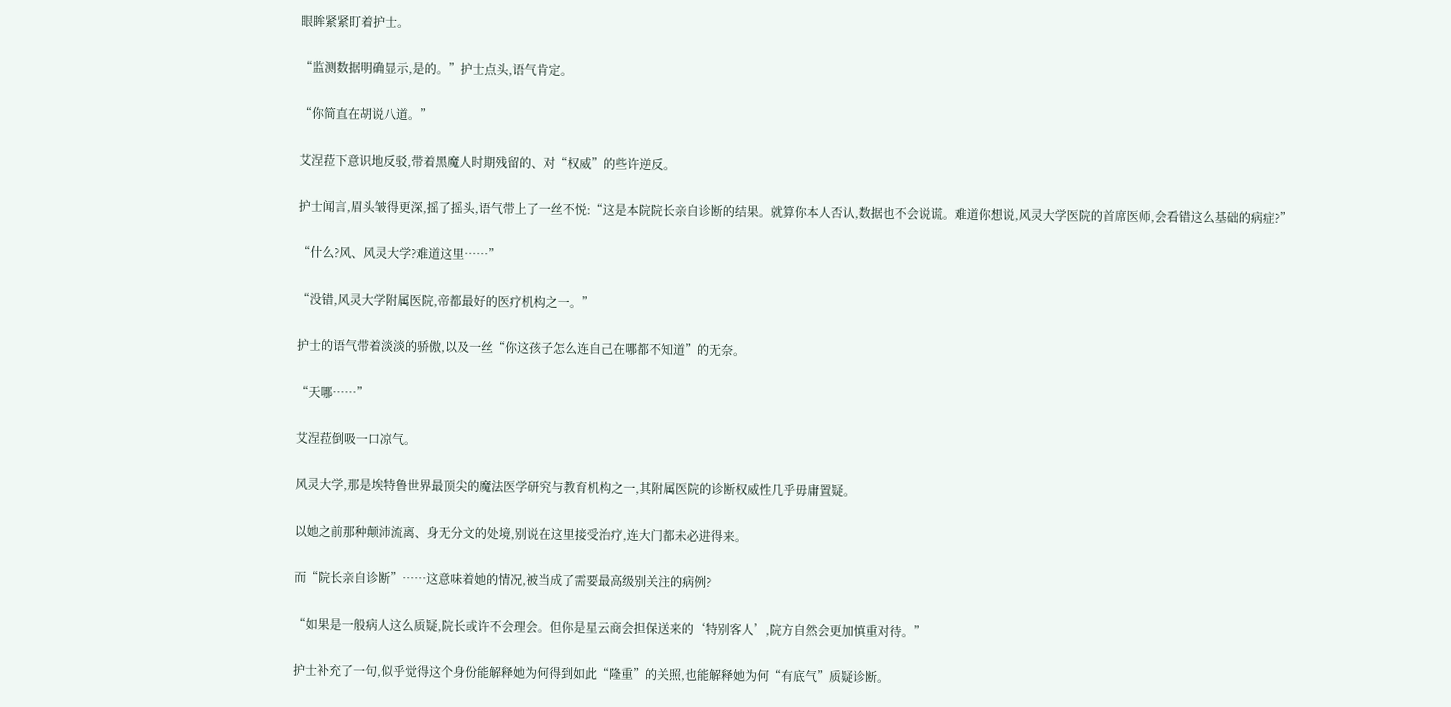眼眸紧紧盯着护士。

“监测数据明确显示,是的。”护士点头,语气肯定。

“你简直在胡说八道。”

艾涅菈下意识地反驳,带着黑魔人时期残留的、对“权威”的些许逆反。

护士闻言,眉头皱得更深,摇了摇头,语气带上了一丝不悦:“这是本院院长亲自诊断的结果。就算你本人否认,数据也不会说谎。难道你想说,风灵大学医院的首席医师,会看错这么基础的病症?”

“什么?风、风灵大学?难道这里……”

“没错,风灵大学附属医院,帝都最好的医疗机构之一。”

护士的语气带着淡淡的骄傲,以及一丝“你这孩子怎么连自己在哪都不知道”的无奈。

“天哪……”

艾涅菈倒吸一口凉气。

风灵大学,那是埃特鲁世界最顶尖的魔法医学研究与教育机构之一,其附属医院的诊断权威性几乎毋庸置疑。

以她之前那种颠沛流离、身无分文的处境,别说在这里接受治疗,连大门都未必进得来。

而“院长亲自诊断”……这意味着她的情况,被当成了需要最高级别关注的病例?

“如果是一般病人这么质疑,院长或许不会理会。但你是星云商会担保送来的‘特别客人’,院方自然会更加慎重对待。”

护士补充了一句,似乎觉得这个身份能解释她为何得到如此“隆重”的关照,也能解释她为何“有底气”质疑诊断。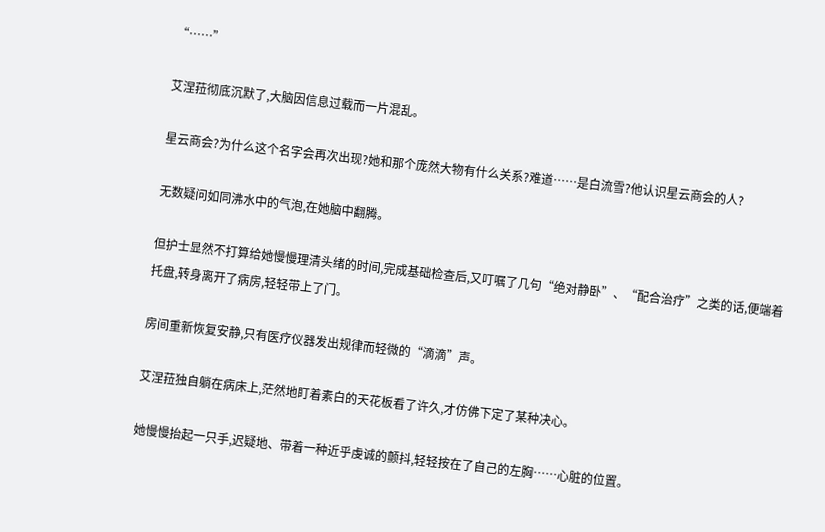“……”

艾涅菈彻底沉默了,大脑因信息过载而一片混乱。

星云商会?为什么这个名字会再次出现?她和那个庞然大物有什么关系?难道……是白流雪?他认识星云商会的人?

无数疑问如同沸水中的气泡,在她脑中翻腾。

但护士显然不打算给她慢慢理清头绪的时间,完成基础检查后,又叮嘱了几句“绝对静卧”、“配合治疗”之类的话,便端着托盘,转身离开了病房,轻轻带上了门。

房间重新恢复安静,只有医疗仪器发出规律而轻微的“滴滴”声。

艾涅菈独自躺在病床上,茫然地盯着素白的天花板看了许久,才仿佛下定了某种决心。

她慢慢抬起一只手,迟疑地、带着一种近乎虔诚的颤抖,轻轻按在了自己的左胸……心脏的位置。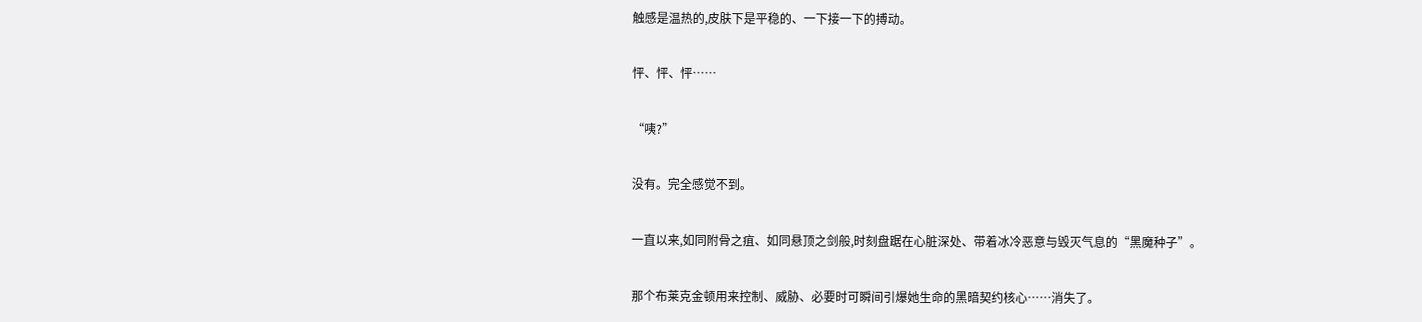触感是温热的,皮肤下是平稳的、一下接一下的搏动。

怦、怦、怦……

“咦?”

没有。完全感觉不到。

一直以来,如同附骨之疽、如同悬顶之剑般,时刻盘踞在心脏深处、带着冰冷恶意与毁灭气息的“黑魔种子”。

那个布莱克金顿用来控制、威胁、必要时可瞬间引爆她生命的黑暗契约核心……消失了。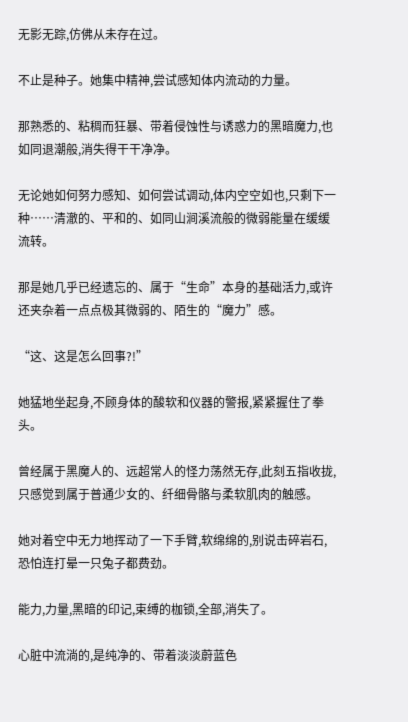无影无踪,仿佛从未存在过。

不止是种子。她集中精神,尝试感知体内流动的力量。

那熟悉的、粘稠而狂暴、带着侵蚀性与诱惑力的黑暗魔力,也如同退潮般,消失得干干净净。

无论她如何努力感知、如何尝试调动,体内空空如也,只剩下一种……清澈的、平和的、如同山涧溪流般的微弱能量在缓缓流转。

那是她几乎已经遗忘的、属于“生命”本身的基础活力,或许还夹杂着一点点极其微弱的、陌生的“魔力”感。

“这、这是怎么回事?!”

她猛地坐起身,不顾身体的酸软和仪器的警报,紧紧握住了拳头。

曾经属于黑魔人的、远超常人的怪力荡然无存,此刻五指收拢,只感觉到属于普通少女的、纤细骨骼与柔软肌肉的触感。

她对着空中无力地挥动了一下手臂,软绵绵的,别说击碎岩石,恐怕连打晕一只兔子都费劲。

能力,力量,黑暗的印记,束缚的枷锁,全部,消失了。

心脏中流淌的,是纯净的、带着淡淡蔚蓝色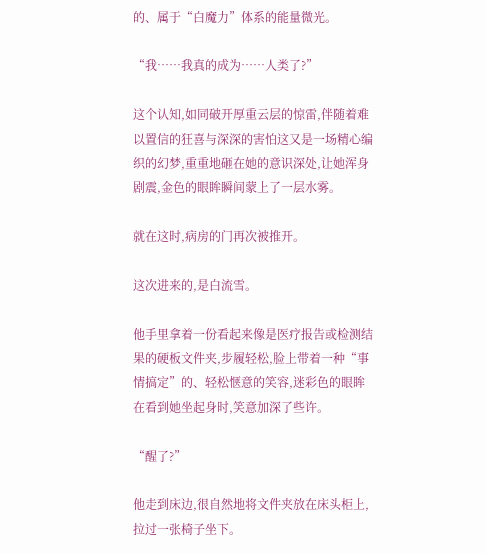的、属于“白魔力”体系的能量微光。

“我……我真的成为……人类了?”

这个认知,如同破开厚重云层的惊雷,伴随着难以置信的狂喜与深深的害怕这又是一场精心编织的幻梦,重重地砸在她的意识深处,让她浑身剧震,金色的眼眸瞬间蒙上了一层水雾。

就在这时,病房的门再次被推开。

这次进来的,是白流雪。

他手里拿着一份看起来像是医疗报告或检测结果的硬板文件夹,步履轻松,脸上带着一种“事情搞定”的、轻松惬意的笑容,迷彩色的眼眸在看到她坐起身时,笑意加深了些许。

“醒了?”

他走到床边,很自然地将文件夹放在床头柜上,拉过一张椅子坐下。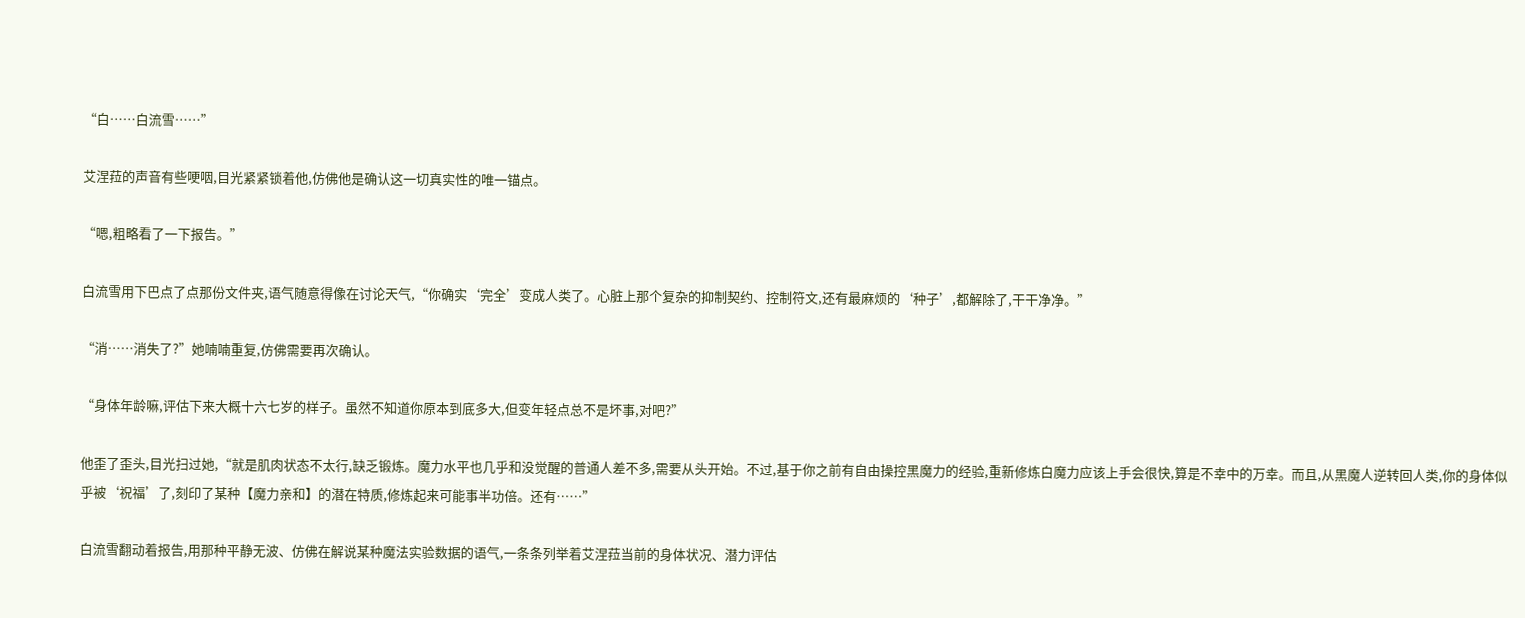“白……白流雪……”

艾涅菈的声音有些哽咽,目光紧紧锁着他,仿佛他是确认这一切真实性的唯一锚点。

“嗯,粗略看了一下报告。”

白流雪用下巴点了点那份文件夹,语气随意得像在讨论天气,“你确实‘完全’变成人类了。心脏上那个复杂的抑制契约、控制符文,还有最麻烦的‘种子’,都解除了,干干净净。”

“消……消失了?”她喃喃重复,仿佛需要再次确认。

“身体年龄嘛,评估下来大概十六七岁的样子。虽然不知道你原本到底多大,但变年轻点总不是坏事,对吧?”

他歪了歪头,目光扫过她,“就是肌肉状态不太行,缺乏锻炼。魔力水平也几乎和没觉醒的普通人差不多,需要从头开始。不过,基于你之前有自由操控黑魔力的经验,重新修炼白魔力应该上手会很快,算是不幸中的万幸。而且,从黑魔人逆转回人类,你的身体似乎被‘祝福’了,刻印了某种【魔力亲和】的潜在特质,修炼起来可能事半功倍。还有……”

白流雪翻动着报告,用那种平静无波、仿佛在解说某种魔法实验数据的语气,一条条列举着艾涅菈当前的身体状况、潜力评估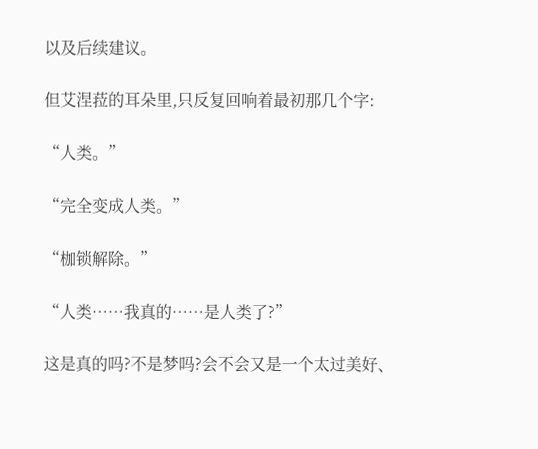以及后续建议。

但艾涅菈的耳朵里,只反复回响着最初那几个字:

“人类。”

“完全变成人类。”

“枷锁解除。”

“人类……我真的……是人类了?”

这是真的吗?不是梦吗?会不会又是一个太过美好、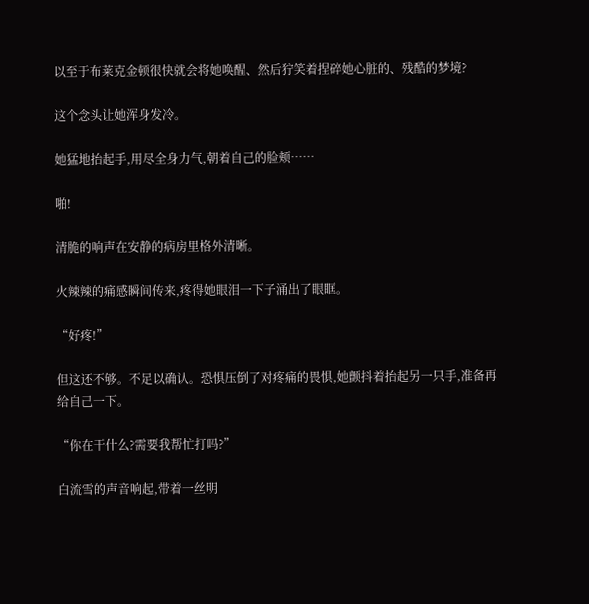以至于布莱克金顿很快就会将她唤醒、然后狞笑着捏碎她心脏的、残酷的梦境?

这个念头让她浑身发冷。

她猛地抬起手,用尽全身力气,朝着自己的脸颊……

啪!

清脆的响声在安静的病房里格外清晰。

火辣辣的痛感瞬间传来,疼得她眼泪一下子涌出了眼眶。

“好疼!”

但这还不够。不足以确认。恐惧压倒了对疼痛的畏惧,她颤抖着抬起另一只手,准备再给自己一下。

“你在干什么?需要我帮忙打吗?”

白流雪的声音响起,带着一丝明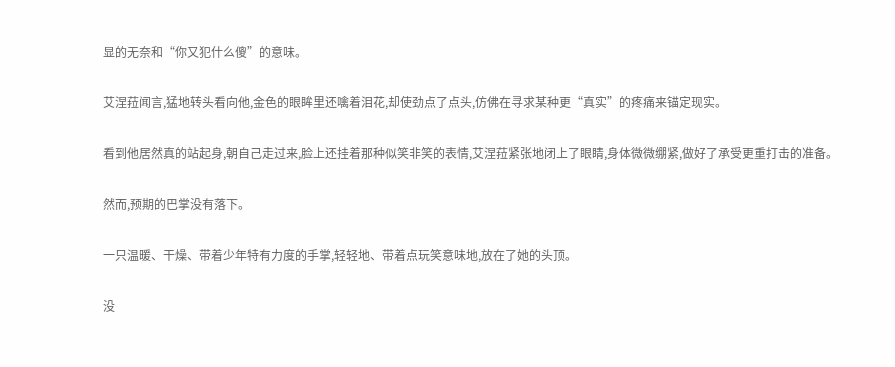显的无奈和“你又犯什么傻”的意味。

艾涅菈闻言,猛地转头看向他,金色的眼眸里还噙着泪花,却使劲点了点头,仿佛在寻求某种更“真实”的疼痛来锚定现实。

看到他居然真的站起身,朝自己走过来,脸上还挂着那种似笑非笑的表情,艾涅菈紧张地闭上了眼睛,身体微微绷紧,做好了承受更重打击的准备。

然而,预期的巴掌没有落下。

一只温暖、干燥、带着少年特有力度的手掌,轻轻地、带着点玩笑意味地,放在了她的头顶。

没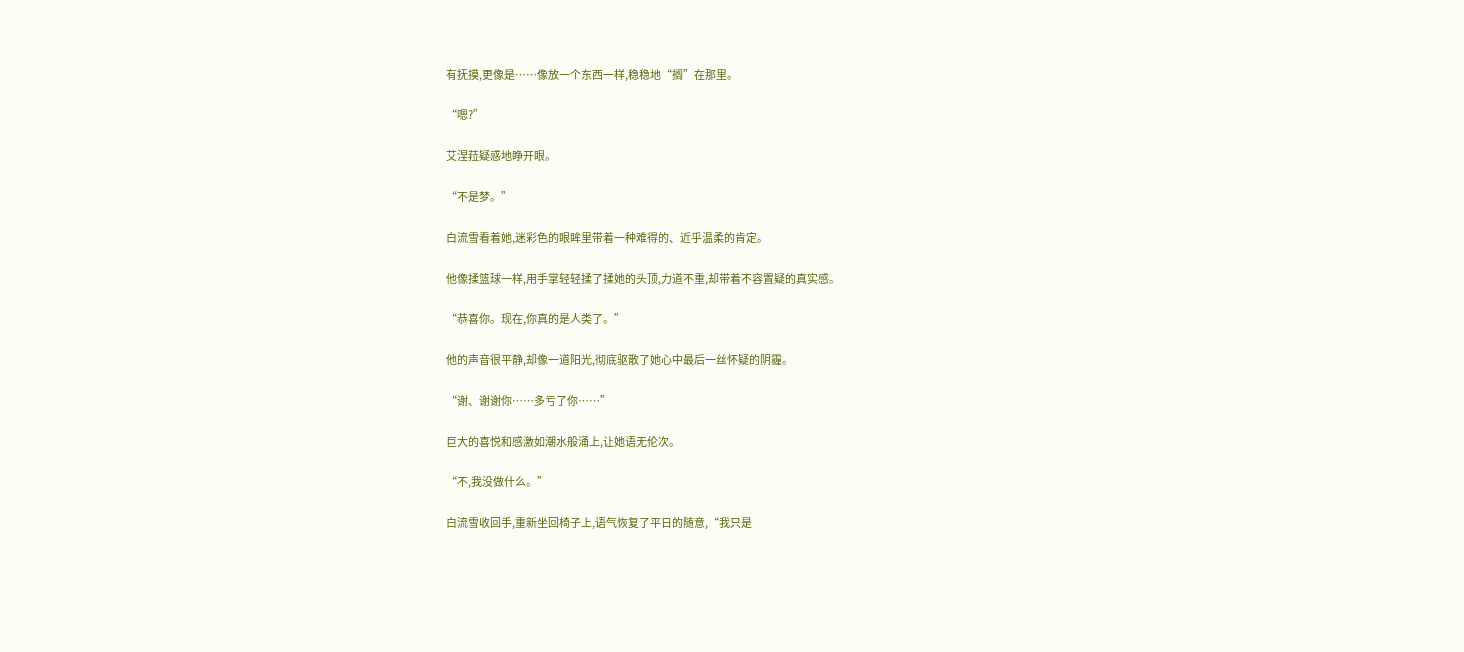有抚摸,更像是……像放一个东西一样,稳稳地“搁”在那里。

“嗯?”

艾涅菈疑惑地睁开眼。

“不是梦。”

白流雪看着她,迷彩色的眼眸里带着一种难得的、近乎温柔的肯定。

他像揉篮球一样,用手掌轻轻揉了揉她的头顶,力道不重,却带着不容置疑的真实感。

“恭喜你。现在,你真的是人类了。”

他的声音很平静,却像一道阳光,彻底驱散了她心中最后一丝怀疑的阴霾。

“谢、谢谢你……多亏了你……”

巨大的喜悦和感激如潮水般涌上,让她语无伦次。

“不,我没做什么。”

白流雪收回手,重新坐回椅子上,语气恢复了平日的随意,“我只是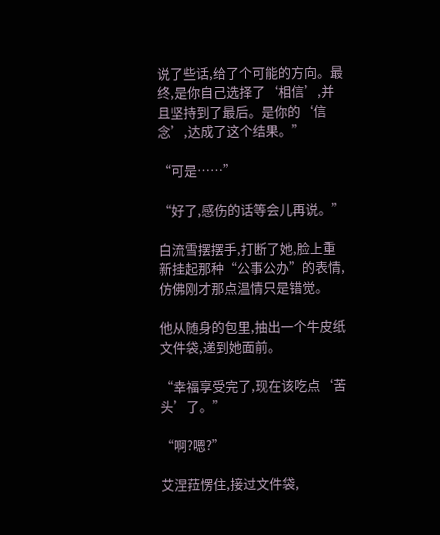说了些话,给了个可能的方向。最终,是你自己选择了‘相信’,并且坚持到了最后。是你的‘信念’,达成了这个结果。”

“可是……”

“好了,感伤的话等会儿再说。”

白流雪摆摆手,打断了她,脸上重新挂起那种“公事公办”的表情,仿佛刚才那点温情只是错觉。

他从随身的包里,抽出一个牛皮纸文件袋,递到她面前。

“幸福享受完了,现在该吃点‘苦头’了。”

“啊?嗯?”

艾涅菈愣住,接过文件袋,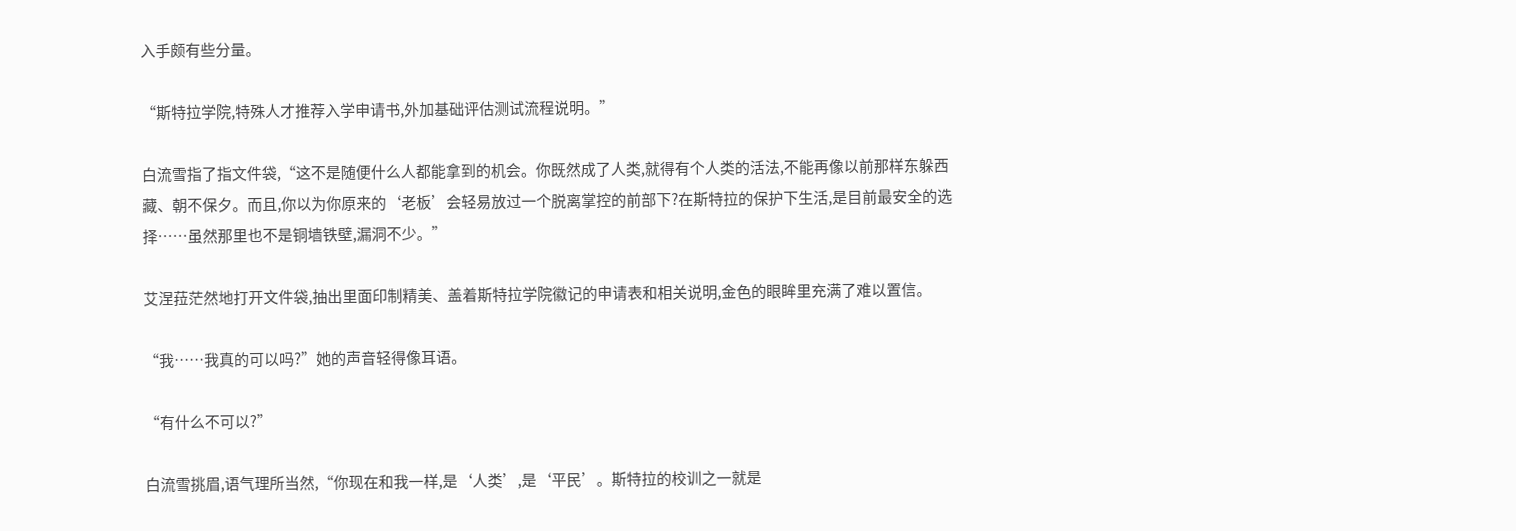入手颇有些分量。

“斯特拉学院,特殊人才推荐入学申请书,外加基础评估测试流程说明。”

白流雪指了指文件袋,“这不是随便什么人都能拿到的机会。你既然成了人类,就得有个人类的活法,不能再像以前那样东躲西藏、朝不保夕。而且,你以为你原来的‘老板’会轻易放过一个脱离掌控的前部下?在斯特拉的保护下生活,是目前最安全的选择……虽然那里也不是铜墙铁壁,漏洞不少。”

艾涅菈茫然地打开文件袋,抽出里面印制精美、盖着斯特拉学院徽记的申请表和相关说明,金色的眼眸里充满了难以置信。

“我……我真的可以吗?”她的声音轻得像耳语。

“有什么不可以?”

白流雪挑眉,语气理所当然,“你现在和我一样,是‘人类’,是‘平民’。斯特拉的校训之一就是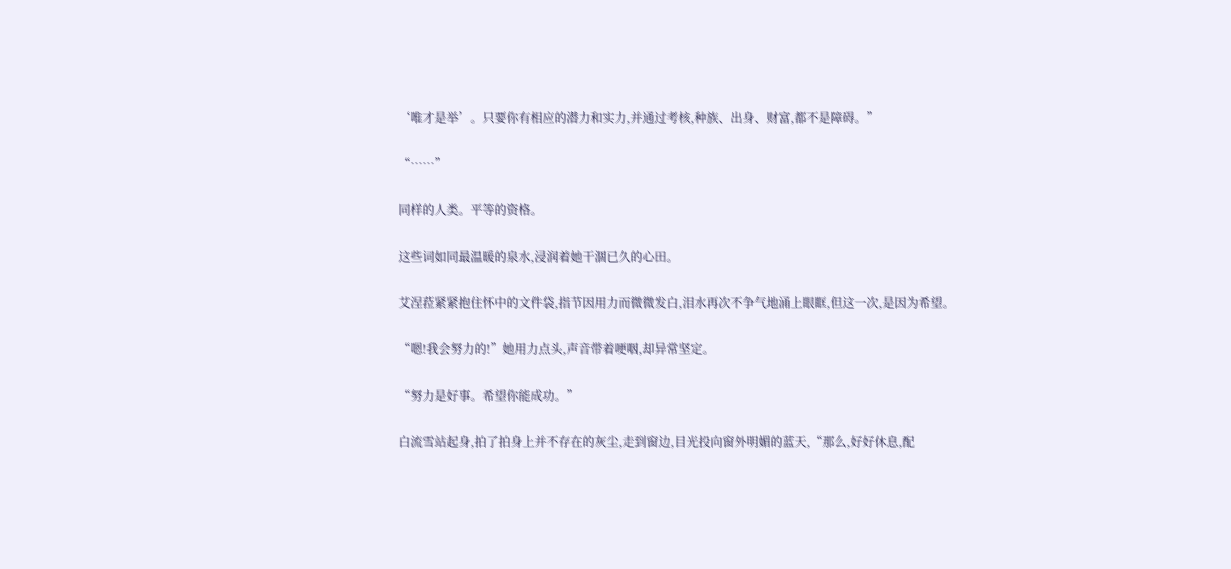‘唯才是举’。只要你有相应的潜力和实力,并通过考核,种族、出身、财富,都不是障碍。”

“……”

同样的人类。平等的资格。

这些词如同最温暖的泉水,浸润着她干涸已久的心田。

艾涅菈紧紧抱住怀中的文件袋,指节因用力而微微发白,泪水再次不争气地涌上眼眶,但这一次,是因为希望。

“嗯!我会努力的!”她用力点头,声音带着哽咽,却异常坚定。

“努力是好事。希望你能成功。”

白流雪站起身,拍了拍身上并不存在的灰尘,走到窗边,目光投向窗外明媚的蓝天,“那么,好好休息,配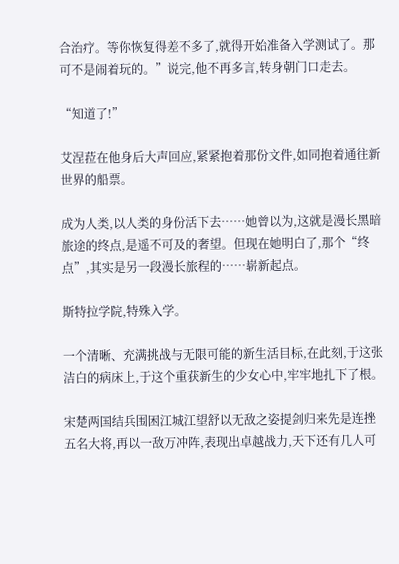合治疗。等你恢复得差不多了,就得开始准备入学测试了。那可不是闹着玩的。”说完,他不再多言,转身朝门口走去。

“知道了!”

艾涅菈在他身后大声回应,紧紧抱着那份文件,如同抱着通往新世界的船票。

成为人类,以人类的身份活下去……她曾以为,这就是漫长黑暗旅途的终点,是遥不可及的奢望。但现在她明白了,那个“终点”,其实是另一段漫长旅程的……崭新起点。

斯特拉学院,特殊入学。

一个清晰、充满挑战与无限可能的新生活目标,在此刻,于这张洁白的病床上,于这个重获新生的少女心中,牢牢地扎下了根。

宋楚两国结兵围困江城江望舒以无敌之姿提剑归来先是连挫五名大将,再以一敌万冲阵,表现出卓越战力,天下还有几人可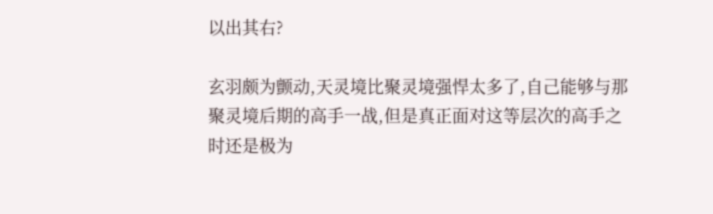以出其右?

玄羽颇为颤动,天灵境比聚灵境强悍太多了,自己能够与那聚灵境后期的高手一战,但是真正面对这等层次的高手之时还是极为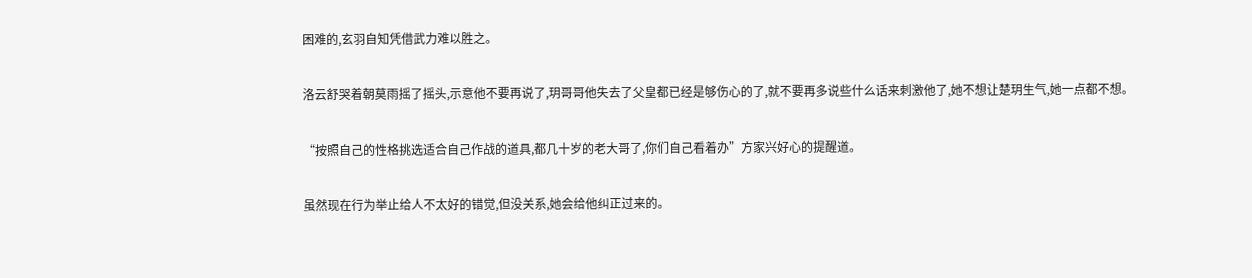困难的,玄羽自知凭借武力难以胜之。

洛云舒哭着朝莫雨摇了摇头,示意他不要再说了,玥哥哥他失去了父皇都已经是够伤心的了,就不要再多说些什么话来刺激他了,她不想让楚玥生气,她一点都不想。

“按照自己的性格挑选适合自己作战的道具,都几十岁的老大哥了,你们自己看着办”方家兴好心的提醒道。

虽然现在行为举止给人不太好的错觉,但没关系,她会给他纠正过来的。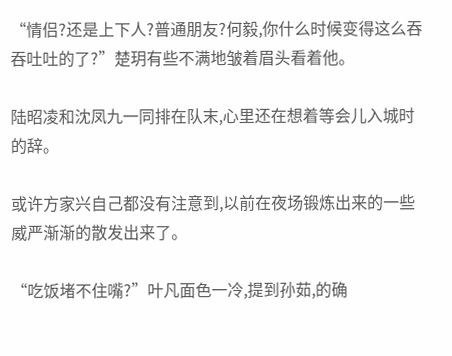“情侣?还是上下人?普通朋友?何毅,你什么时候变得这么吞吞吐吐的了?”楚玥有些不满地皱着眉头看着他。

陆昭凌和沈凤九一同排在队末,心里还在想着等会儿入城时的辞。

或许方家兴自己都没有注意到,以前在夜场锻炼出来的一些威严渐渐的散发出来了。

“吃饭堵不住嘴?”叶凡面色一冷,提到孙茹,的确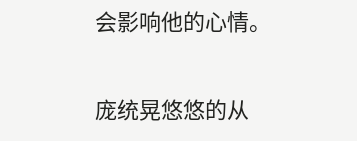会影响他的心情。

庞统晃悠悠的从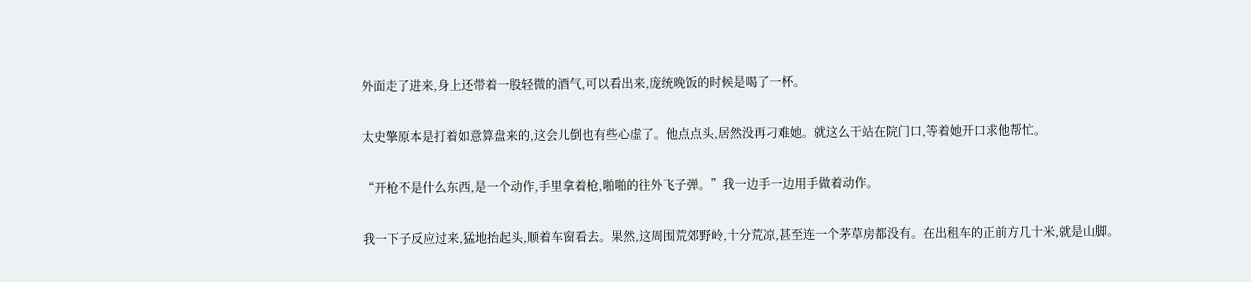外面走了进来,身上还带着一股轻微的酒气,可以看出来,庞统晚饭的时候是喝了一杯。

太史擎原本是打着如意算盘来的,这会儿倒也有些心虚了。他点点头,居然没再刁难她。就这么干站在院门口,等着她开口求他帮忙。

“开枪不是什么东西,是一个动作,手里拿着枪,啪啪的往外飞子弹。”我一边手一边用手做着动作。

我一下子反应过来,猛地抬起头,顺着车窗看去。果然,这周围荒郊野岭,十分荒凉,甚至连一个茅草房都没有。在出租车的正前方几十米,就是山脚。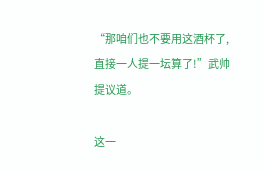“那咱们也不要用这酒杯了,直接一人提一坛算了!”武帅提议道。

这一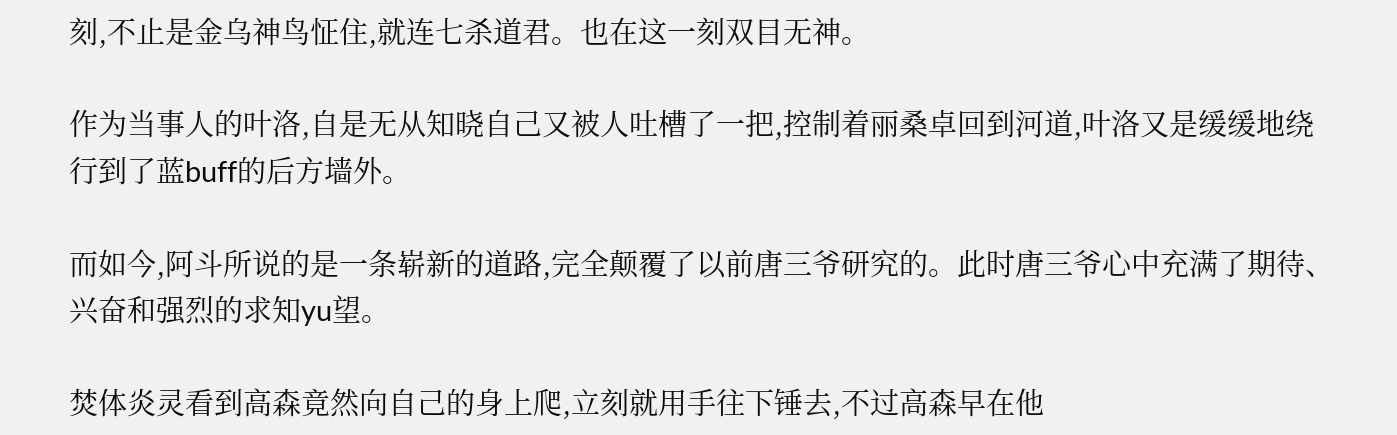刻,不止是金乌神鸟怔住,就连七杀道君。也在这一刻双目无神。

作为当事人的叶洛,自是无从知晓自己又被人吐槽了一把,控制着丽桑卓回到河道,叶洛又是缓缓地绕行到了蓝buff的后方墙外。

而如今,阿斗所说的是一条崭新的道路,完全颠覆了以前唐三爷研究的。此时唐三爷心中充满了期待、兴奋和强烈的求知yu望。

焚体炎灵看到高森竟然向自己的身上爬,立刻就用手往下锤去,不过高森早在他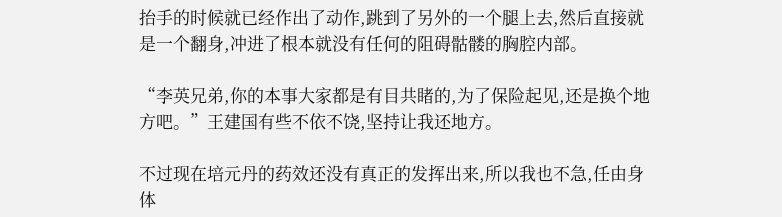抬手的时候就已经作出了动作,跳到了另外的一个腿上去,然后直接就是一个翻身,冲进了根本就没有任何的阻碍骷髅的胸腔内部。

“李英兄弟,你的本事大家都是有目共睹的,为了保险起见,还是换个地方吧。”王建国有些不依不饶,坚持让我还地方。

不过现在培元丹的药效还没有真正的发挥出来,所以我也不急,任由身体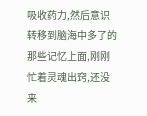吸收药力,然后意识转移到脑海中多了的那些记忆上面,刚刚忙着灵魂出窍,还没来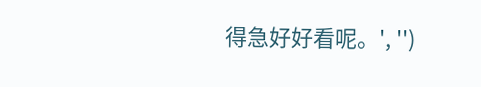得急好好看呢。', '')